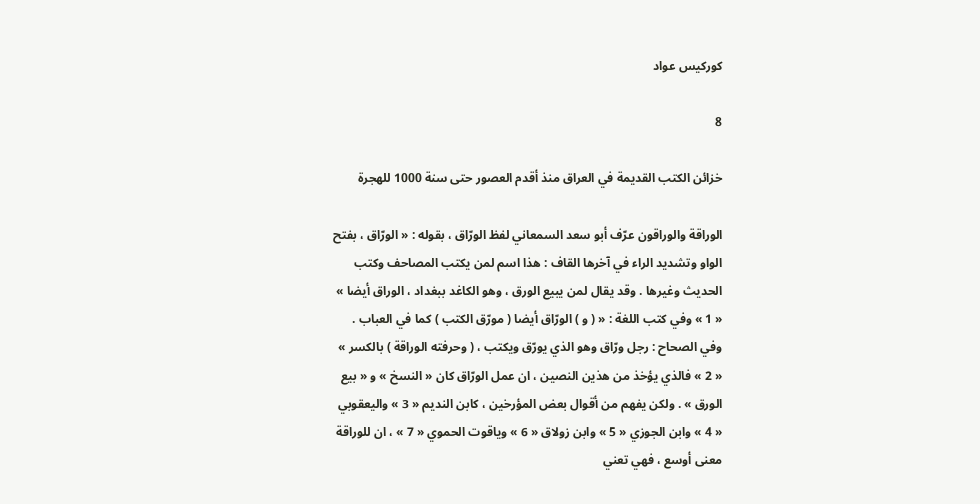كوركيس عواد

8

خزائن الكتب القديمة في العراق منذ أقدم العصور حتى سنة 1000 للهجرة

الوراقة والوراقون عرّف أبو سعد السمعاني لفظ الورّاق ، بقوله : « الورّاق ، بفتح الواو وتشديد الراء في آخرها القاف : هذا اسم لمن يكتب المصاحف وكتب الحديث وغيرها . وقد يقال لمن يبيع الورق ، وهو الكاغد ببغداد ، الوراق أيضا » « 1 » وفي كتب اللغة : « ( و ) الورّاق أيضا ( مورّق الكتب ) كما في العباب . وفي الصحاح : رجل ورّاق وهو الذي يورّق ويكتب ، ( وحرفته الوراقة ) بالكسر » « 2 » فالذي يؤخذ من هذين النصين ، ان عمل الورّاق كان « النسخ » و « بيع الورق » . ولكن يفهم من أقوال بعض المؤرخين ، كابن النديم « 3 » واليعقوبي « 4 » وابن الجوزي « 5 » وابن زولاق « 6 » وياقوت الحموي « 7 » ، ان للوراقة معنى أوسع ، فهي تعني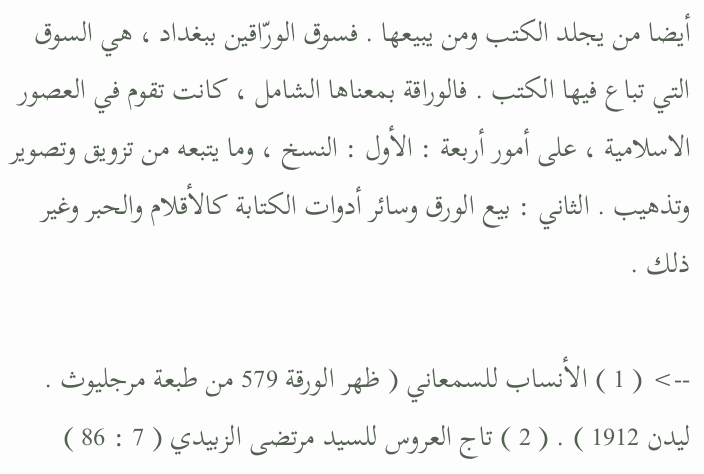أيضا من يجلد الكتب ومن يبيعها . فسوق الورّاقين ببغداد ، هي السوق التي تباع فيها الكتب . فالوراقة بمعناها الشامل ، كانت تقوم في العصور الاسلامية ، على أمور أربعة : الأول : النسخ ، وما يتبعه من تزويق وتصوير وتذهيب . الثاني : بيع الورق وسائر أدوات الكتابة كالأقلام والحبر وغير ذلك .

--> ( 1 ) الأنساب للسمعاني ( ظهر الورقة 579 من طبعة مرجليوث . ليدن 1912 ) . ( 2 ) تاج العروس للسيد مرتضى الزبيدي ( 7 : 86 )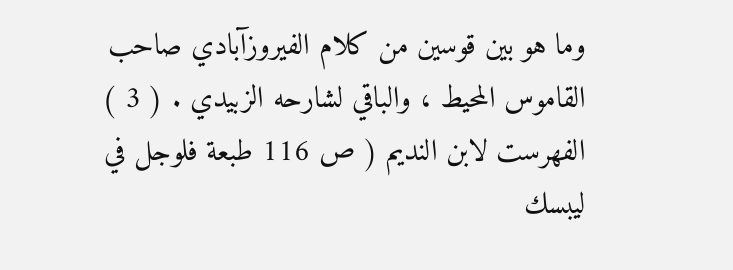وما هو بين قوسين من كلام الفيروزآبادي صاحب القاموس المحيط ، والباقي لشارحه الزبيدي . ( 3 ) الفهرست لابن النديم ( ص 116 طبعة فلوجل في ليبسك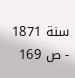سنة 1871 - ص 169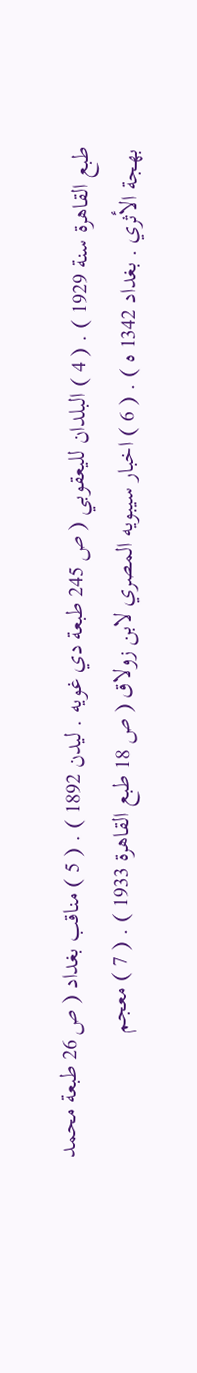طبع القاهرة سنة 1929 ) . ( 4 ) البلدان لليعقوبي ( ص 245 طبعة دي غويه . ليدن 1892 ) . ( 5 ) مناقب بغداد ( ص 26 طبعة محمد بهجة الأثري . بغداد 1342 ه ) . ( 6 ) اخبار سيبويه المصري لابن زولاق ( ص 18 طبع القاهرة 1933 ) . ( 7 ) معجم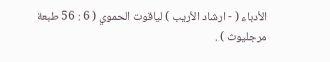الأدباء ( - ارشاد الأريب ) لياقوت الحموي ( 6 : 56 طبعة مرجليوث ) .